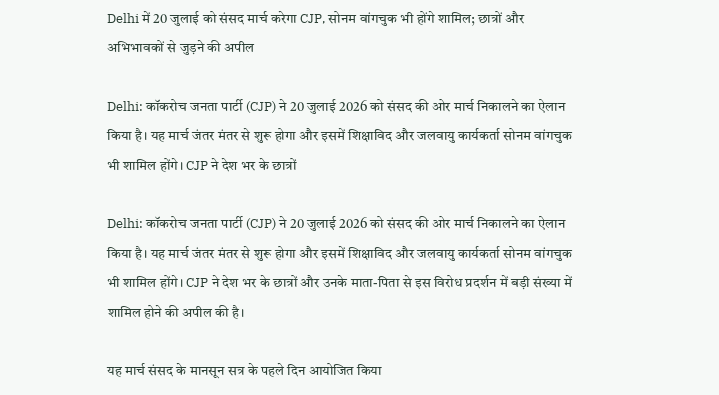Delhi में 20 जुलाई को संसद मार्च करेगा CJP, सोनम वांगचुक भी होंगे शामिल; छात्रों और अभिभावकों से जुड़ने की अपील

Delhi: कॉकरोच जनता पार्टी (CJP) ने 20 जुलाई 2026 को संसद की ओर मार्च निकालने का ऐलान किया है। यह मार्च जंतर मंतर से शुरू होगा और इसमें शिक्षाविद और जलवायु कार्यकर्ता सोनम वांगचुक भी शामिल होंगे। CJP ने देश भर के छात्रों

Delhi: कॉकरोच जनता पार्टी (CJP) ने 20 जुलाई 2026 को संसद की ओर मार्च निकालने का ऐलान किया है। यह मार्च जंतर मंतर से शुरू होगा और इसमें शिक्षाविद और जलवायु कार्यकर्ता सोनम वांगचुक भी शामिल होंगे। CJP ने देश भर के छात्रों और उनके माता-पिता से इस विरोध प्रदर्शन में बड़ी संख्या में शामिल होने की अपील की है।

यह मार्च संसद के मानसून सत्र के पहले दिन आयोजित किया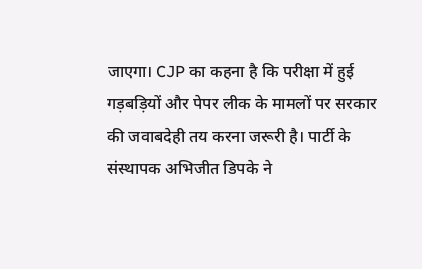जाएगा। CJP का कहना है कि परीक्षा में हुई गड़बड़ियों और पेपर लीक के मामलों पर सरकार की जवाबदेही तय करना जरूरी है। पार्टी के संस्थापक अभिजीत डिपके ने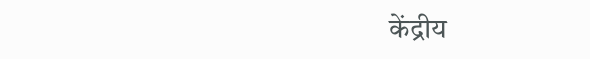केंद्रीय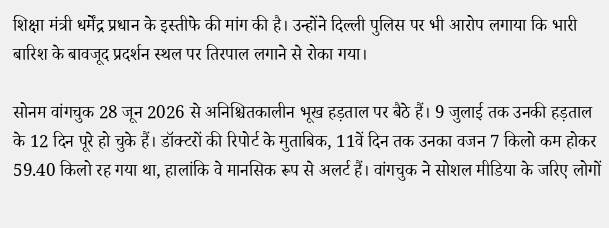शिक्षा मंत्री धर्मेंद्र प्रधान के इस्तीफे की मांग की है। उन्होंने दिल्ली पुलिस पर भी आरोप लगाया कि भारी बारिश के बावजूद प्रदर्शन स्थल पर तिरपाल लगाने से रोका गया।

सोनम वांगचुक 28 जून 2026 से अनिश्चितकालीन भूख हड़ताल पर बैठे हैं। 9 जुलाई तक उनकी हड़ताल के 12 दिन पूरे हो चुके हैं। डॉक्टरों की रिपोर्ट के मुताबिक, 11वें दिन तक उनका वजन 7 किलो कम होकर 59.40 किलो रह गया था, हालांकि वे मानसिक रूप से अलर्ट हैं। वांगचुक ने सोशल मीडिया के जरिए लोगों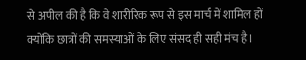से अपील की है कि वे शारीरिक रूप से इस मार्च में शामिल हों क्योंकि छात्रों की समस्याओं के लिए संसद ही सही मंच है।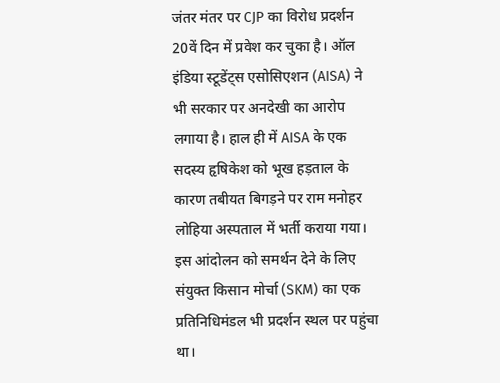जंतर मंतर पर CJP का विरोध प्रदर्शन 20वें दिन में प्रवेश कर चुका है। ऑल इंडिया स्टूडेंट्स एसोसिएशन (AISA) ने भी सरकार पर अनदेखी का आरोप लगाया है। हाल ही में AISA के एक सदस्य हृषिकेश को भूख हड़ताल के कारण तबीयत बिगड़ने पर राम मनोहर लोहिया अस्पताल में भर्ती कराया गया। इस आंदोलन को समर्थन देने के लिए संयुक्त किसान मोर्चा (SKM) का एक प्रतिनिधिमंडल भी प्रदर्शन स्थल पर पहुंचा था।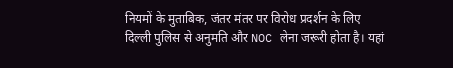नियमों के मुताबिक, जंतर मंतर पर विरोध प्रदर्शन के लिए दिल्ली पुलिस से अनुमति और NOC लेना जरूरी होता है। यहां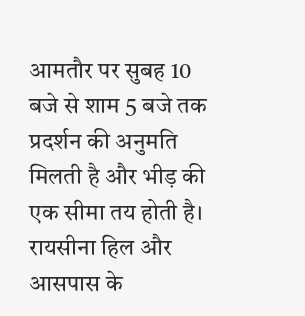आमतौर पर सुबह 10 बजे से शाम 5 बजे तक प्रदर्शन की अनुमति मिलती है और भीड़ की एक सीमा तय होती है। रायसीना हिल और आसपास के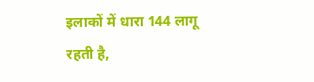इलाकों में धारा 144 लागू रहती है,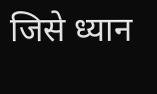जिसे ध्यान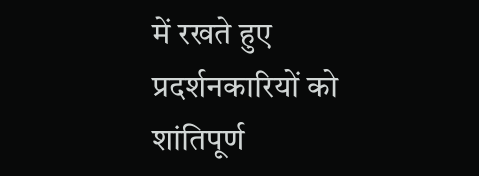में रखते हुए प्रदर्शनकारियों को शांतिपूर्ण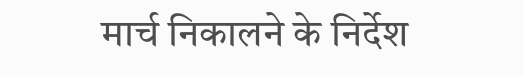मार्च निकालने के निर्देश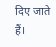दिए जाते हैं।